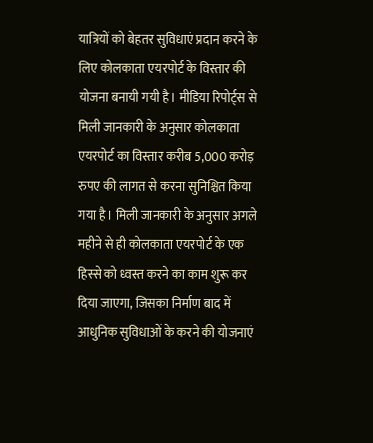यात्रियों को बेहतर सुविधाएं प्रदान करने के लिए कोलकाता एयरपोर्ट के विस्तार की योजना बनायी गयी है। मीडिया रिपोर्ट्स से मिली जानकारी के अनुसार कोलकाता एयरपोर्ट का विस्तार करीब 5,000 करोड़ रुपए की लागत से करना सुनिश्चित किया गया है। मिली जानकारी के अनुसार अगले महीने से ही कोलकाता एयरपोर्ट के एक हिस्से को ध्वस्त करने का काम शुरू कर दिया जाएगा, जिसका निर्माण बाद में आधुनिक सुविधाओं के करने की योजनाएं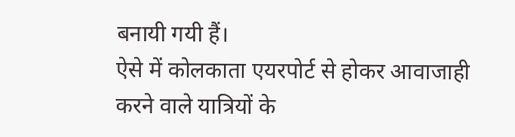बनायी गयी हैं।
ऐसे में कोलकाता एयरपोर्ट से होकर आवाजाही करने वाले यात्रियों के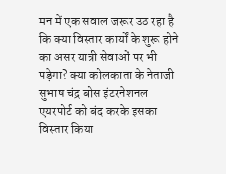मन में एक सवाल जरूर उठ रहा है कि क्या विस्तार कार्यों के शुरू होने का असर यात्री सेवाओं पर भी पड़ेगा? क्या कोलकाता के नेताजी सुभाष चंद्र बोस इंटरनेशनल एयरपोर्ट को बंद करके इसका विस्तार किया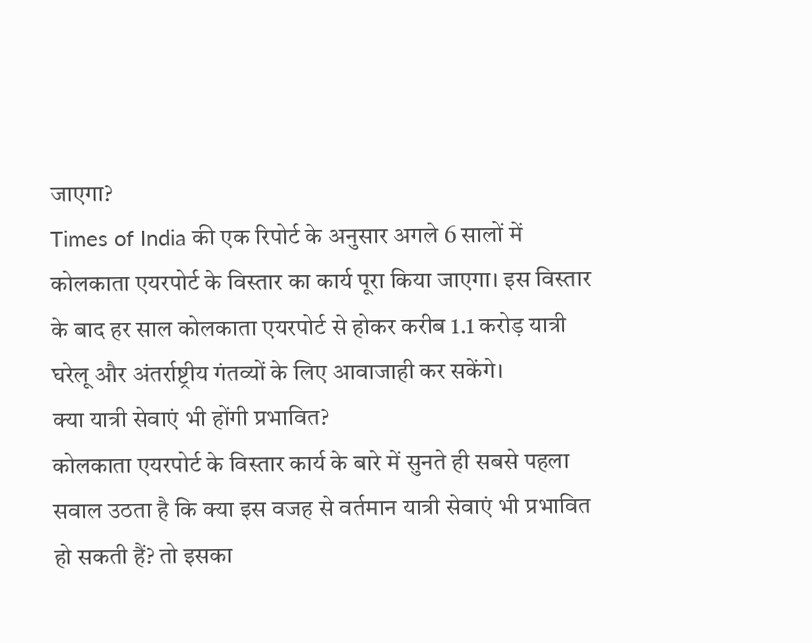जाएगा?
Times of India की एक रिपोर्ट के अनुसार अगले 6 सालों में कोलकाता एयरपोर्ट के विस्तार का कार्य पूरा किया जाएगा। इस विस्तार के बाद हर साल कोलकाता एयरपोर्ट से होकर करीब 1.1 करोड़ यात्री घरेलू और अंतर्राष्ट्रीय गंतव्यों के लिए आवाजाही कर सकेंगे।
क्या यात्री सेवाएं भी होंगी प्रभावित?
कोलकाता एयरपोर्ट के विस्तार कार्य के बारे में सुनते ही सबसे पहला सवाल उठता है कि क्या इस वजह से वर्तमान यात्री सेवाएं भी प्रभावित हो सकती हैं? तो इसका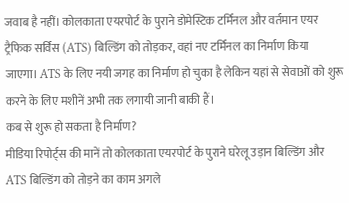जवाब है नहीं। कोलकाता एयरपोर्ट के पुराने डोमेस्टिक टर्मिनल और वर्तमान एयर ट्रैफिक सर्विस (ATS) बिल्डिंग को तोड़कर, वहां नए टर्मिनल का निर्माण किया जाएगा। ATS के लिए नयी जगह का निर्माण हो चुका है लेकिन यहां से सेवाओं को शुरू करने के लिए मशीनें अभी तक लगायी जानी बाकी हैं।
कब से शुरू हो सकता है निर्माण?
मीडिया रिपोर्ट्स की मानें तो कोलकाता एयरपोर्ट के पुराने घरेलू उड़ान बिल्डिंग और ATS बिल्डिंग को तोड़ने का काम अगले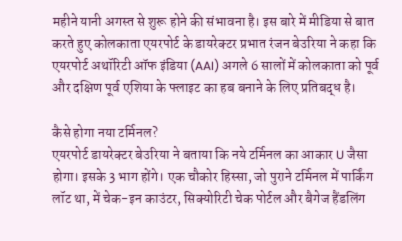महीने यानी अगस्त से शुरू होने की संभावना है। इस बारे में मीडिया से बात करते हुए कोलकाता एयरपोर्ट के डायरेक्टर प्रभात रंजन बेउरिया ने कहा कि एयरपोर्ट अथॉरिटी ऑफ इंडिया (AAI) अगले 6 सालों में कोलकाता को पूर्व और दक्षिण पूर्व एशिया के फ्लाइट का हब बनाने के लिए प्रतिबद्ध है।

कैसे होगा नया टर्मिनल?
एयरपोर्ट डायरेक्टर बेउरिया ने बताया कि नये टर्मिनल का आकार U जैसा होगा। इसके 3 भाग होंगे। एक चौकोर हिस्सा, जो पुराने टर्मिनल में पार्किंग लॉट था, में चेक-इन काउंटर, सिक्योरिटी चेक पोर्टल और बैगेज हैंडलिंग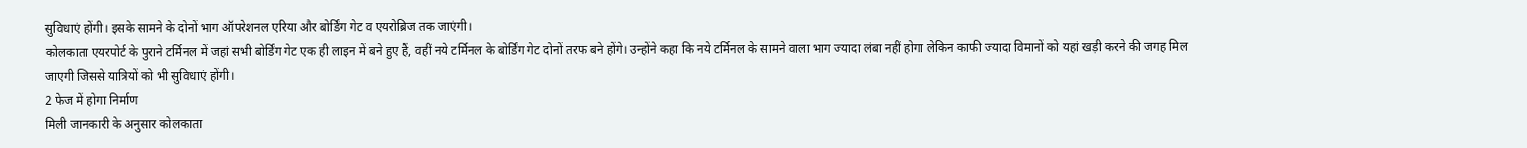सुविधाएं होंगी। इसके सामने के दोनों भाग ऑपरेशनल एरिया और बोर्डिंग गेट व एयरोब्रिज तक जाएंगी।
कोलकाता एयरपोर्ट के पुराने टर्मिनल में जहां सभी बोर्डिंग गेट एक ही लाइन में बने हुए हैं, वहीं नये टर्मिनल के बोर्डिंग गेट दोनों तरफ बने होंगे। उन्होंने कहा कि नये टर्मिनल के सामने वाला भाग ज्यादा लंबा नहीं होगा लेकिन काफी ज्यादा विमानों को यहां खड़ी करने की जगह मिल जाएगी जिससे यात्रियों को भी सुविधाएं होंगी।
2 फेज में होगा निर्माण
मिली जानकारी के अनुसार कोलकाता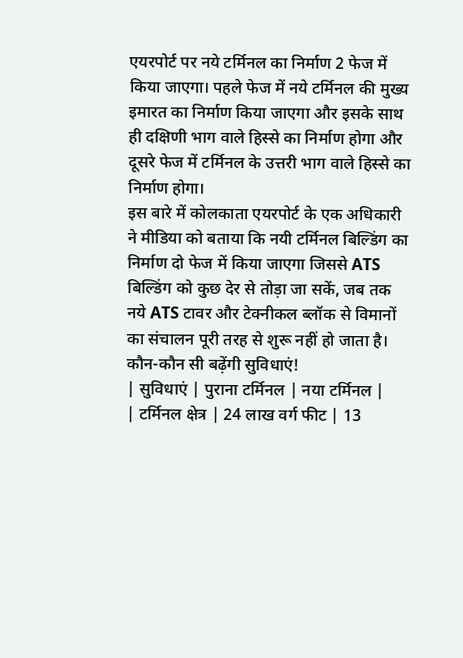एयरपोर्ट पर नये टर्मिनल का निर्माण 2 फेज में किया जाएगा। पहले फेज में नये टर्मिनल की मुख्य इमारत का निर्माण किया जाएगा और इसके साथ ही दक्षिणी भाग वाले हिस्से का निर्माण होगा और दूसरे फेज में टर्मिनल के उत्तरी भाग वाले हिस्से का निर्माण होगा।
इस बारे में कोलकाता एयरपोर्ट के एक अधिकारी ने मीडिया को बताया कि नयी टर्मिनल बिल्डिंग का निर्माण दो फेज में किया जाएगा जिससे ATS बिल्डिंग को कुछ देर से तोड़ा जा सकें, जब तक नये ATS टावर और टेक्नीकल ब्लॉक से विमानों का संचालन पूरी तरह से शुरू नहीं हो जाता है।
कौन-कौन सी बढ़ेंगी सुविधाएं!
| सुविधाएं | पुराना टर्मिनल | नया टर्मिनल |
| टर्मिनल क्षेत्र | 24 लाख वर्ग फीट | 13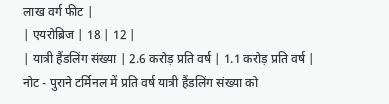लाख वर्ग फीट |
| एयरोब्रिज | 18 | 12 |
| यात्री हैंडलिंग संख्या | 2.6 करोड़ प्रति वर्ष | 1.1 करोड़ प्रति वर्ष |
नोट - पुराने टर्मिनल में प्रति वर्ष यात्री हैंडलिंग संख्या को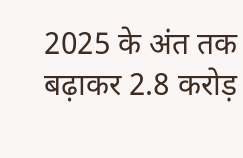2025 के अंत तक बढ़ाकर 2.8 करोड़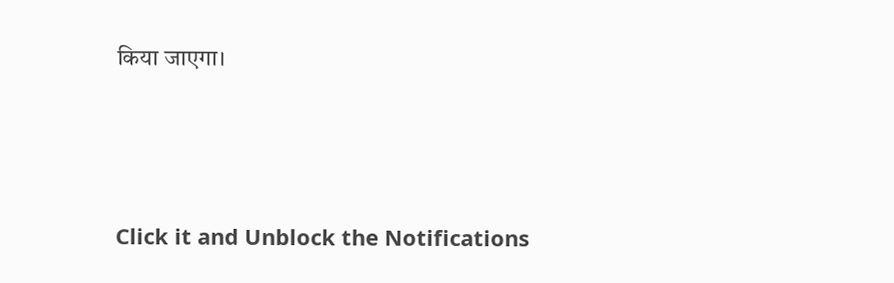किया जाएगा।



Click it and Unblock the Notifications